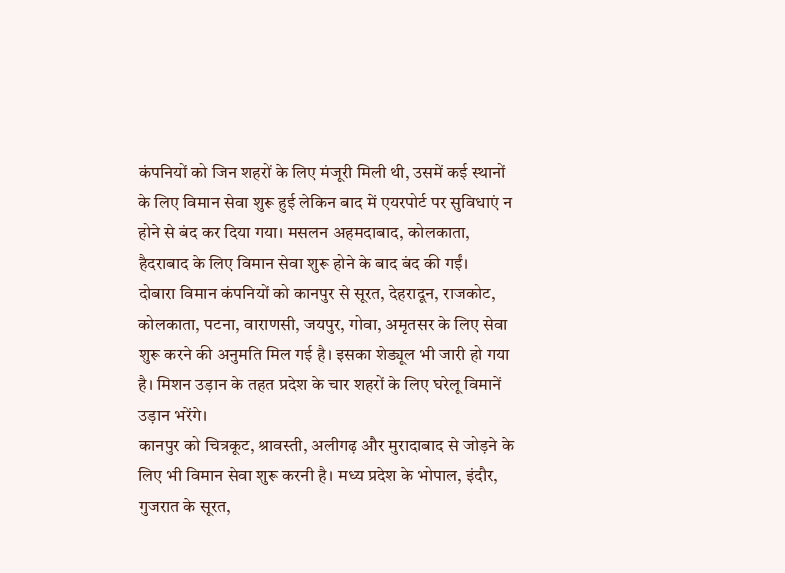कंपनियों को जिन शहरों के लिए मंजूरी मिली थी, उसमें कई स्थानों के लिए विमान सेवा शुरू हुई लेकिन बाद में एयरपोर्ट पर सुविधाएं न होने से बंद कर दिया गया। मसलन अहमदाबाद, कोलकाता, हैदराबाद के लिए विमान सेवा शुरू होने के बाद बंद की गईं।
दोबारा विमान कंपनियों को कानपुर से सूरत, देहरादून, राजकोट, कोलकाता, पटना, वाराणसी, जयपुर, गोवा, अमृतसर के लिए सेवा शुरू करने की अनुमति मिल गई है। इसका शेड्यूल भी जारी हो गया है। मिशन उड़ान के तहत प्रदेश के चार शहरों के लिए घरेलू विमानें उड़ान भरेंगे।
कानपुर को चित्रकूट, श्रावस्ती, अलीगढ़ और मुरादाबाद से जोड़ने के लिए भी विमान सेवा शुरू करनी है। मध्य प्रदेश के भोपाल, इंदौर, गुजरात के सूरत,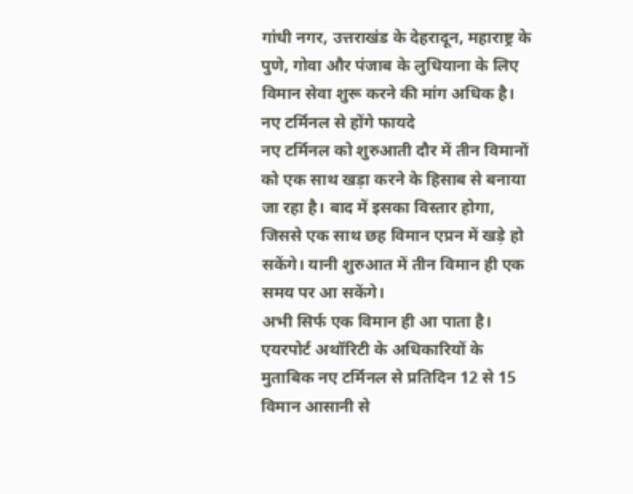गांधी नगर, उत्तराखंड के देहरादून, महाराष्ट्र के पुणे, गोवा और पंजाब के लुधियाना के लिए विमान सेवा शुरू करने की मांग अधिक है।
नए टर्मिनल से होंगे फायदे
नए टर्मिनल को शुरुआती दौर में तीन विमानों को एक साथ खड़ा करने के हिसाब से बनाया जा रहा है। बाद में इसका विस्तार होगा, जिससे एक साथ छह विमान एप्रन में खड़े हो सकेंगे। यानी शुरुआत में तीन विमान ही एक समय पर आ सकेंगे।
अभी सिर्फ एक विमान ही आ पाता है। एयरपोर्ट अथॉरिटी के अधिकारियों के मुताबिक नए टर्मिनल से प्रतिदिन 12 से 15 विमान आसानी से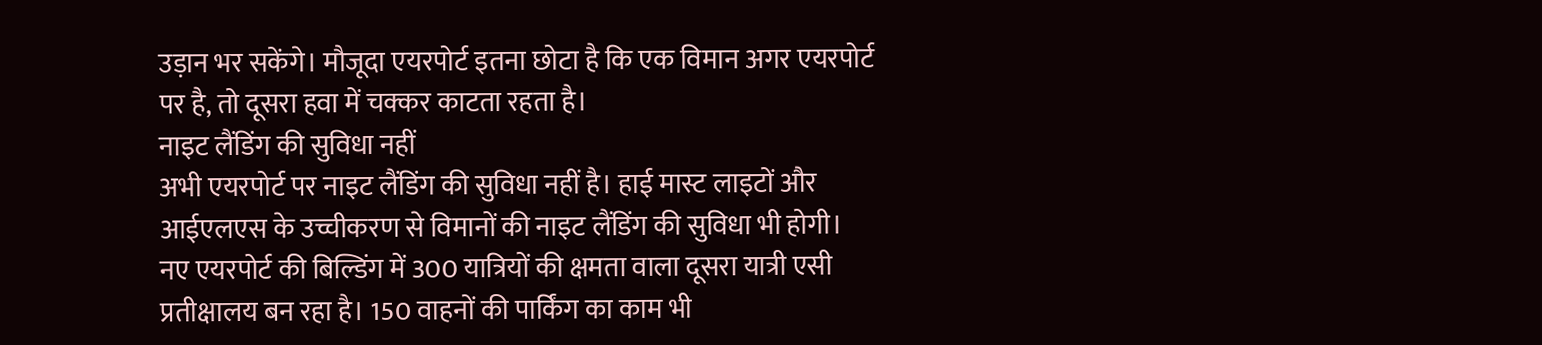उड़ान भर सकेंगे। मौजूदा एयरपोर्ट इतना छोटा है कि एक विमान अगर एयरपोर्ट पर है, तो दूसरा हवा में चक्कर काटता रहता है।
नाइट लैंडिंग की सुविधा नहीं
अभी एयरपोर्ट पर नाइट लैंडिंग की सुविधा नहीं है। हाई मास्ट लाइटों और आईएलएस के उच्चीकरण से विमानों की नाइट लैंडिंग की सुविधा भी होगी। नए एयरपोर्ट की बिल्डिंग में 300 यात्रियों की क्षमता वाला दूसरा यात्री एसी प्रतीक्षालय बन रहा है। 150 वाहनों की पार्किंग का काम भी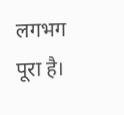लगभग पूरा है।